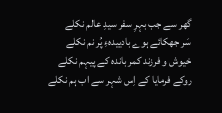گھر سے جب بہرِ سفر سیدِ عالم نکلے
سَر جھکائے ہوے بادییدہءِ پُر نم نکلے
خیوش و فرزند کمر باندہ کے پیہم نکلے
روکے فرمایا کے اِس شہر سے اب ہم نکلے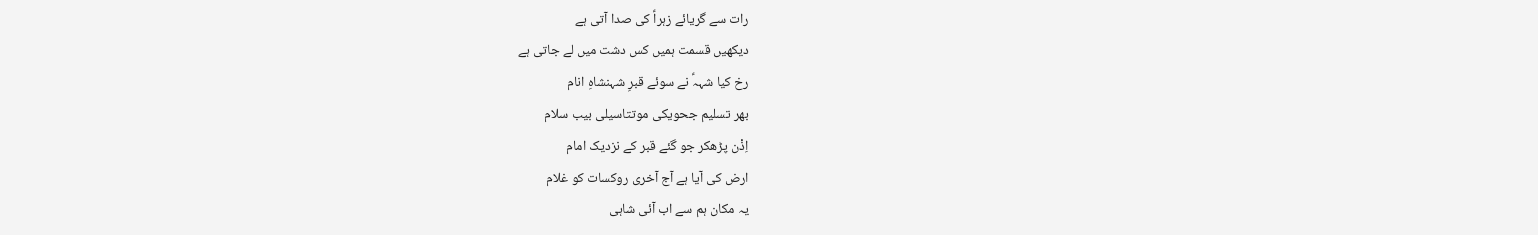رات سے گریائے زہراؑ کی صدا آتی ہے
دیکھیں قسمت ہمیں کس دشت میں لے جاتی ہے
رخ کیا شہہؑ نے سوئے قبرِ شہنشاہِ انام
بھر تسلیم جحویکی موتتاسیلی بیب سلام
اِذْن پڑھکر جو گئے قبر كے نزدیک امام
ارض کی آیا ہے آج آخری روکسات کو غلام
یہ مکان ہم سے اب آئی شاہی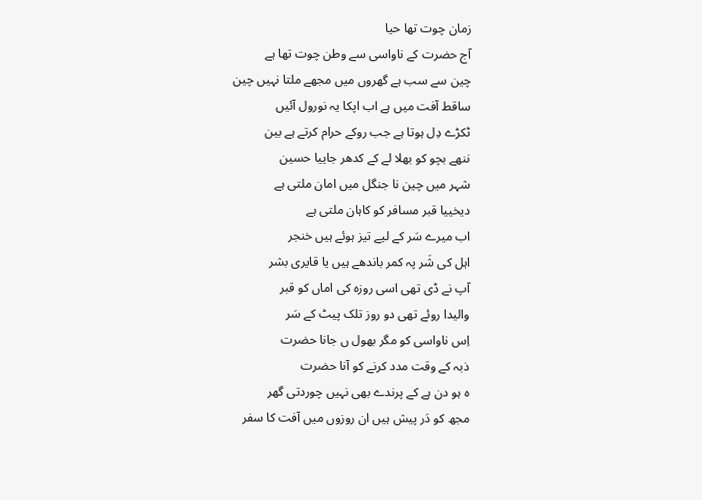زمان چوت تھا حیا
آج حضرت کے ناواسی سے وطن چوت تھا ہے
چین سے سب ہے گھروں میں مجھے ملتا نہیں چین
ساقط آفت میں ہے اب اپکا یہ نورول آئیں
ٹکڑے دِل ہوتا ہے جب روکے حرام کرتے ہے بین
ننھے بچو کو بھلا لے کے کدھر جاییا حسین
شہر میں چین نا جنگل میں امان ملتی ہے
دیخییا قبر مسافر کو کاہان ملتی ہے
اب میرے سَر كے لیے تیز ہوئے ہیں خنجر
اہل کی شَر پہ کمر باندھے ہیں یا قایری بشر
آپ نے ڈی تھی اسی روزہ کی اماں کو قبر
والیدا روئے تھی دو روز تلک پیٹ كے سَر
اِس ناواسی کو مگر بھول ں جانا حضرت
ذبہ كے وقت مدد کرنے کو آنا حضرت
ہ ہو دن ہے کے پرندے بھی نہیں چوردتی گھر
مجھ کو دَر پیش ہیں ان روزوں میں آفت کا سفر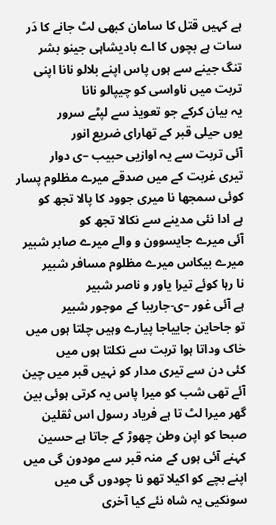ہے کہیں قتل کا سامان کبھی لٹ جانے کا دَر
سات ہے بچوں کا اے بادیشاہی جینو بشر
تنگ جینے سے ہوں پاس اپنے بلالو نانا اپنی
تربت میں ناواسی کو چیپالو نانا
یہ بیان کرکے جو تعویذ سے لپٹے سرور
یوں حیلی قبر كے تھارای ضریع انور
آئی تربت سے یہ اوازیی حبیب –ی دوار
تیری غربت کے میں صدقے میرے مظلوم پسار
کوئی سمجھا نا میری جوود کا پالا تجھ کو
ہے ادا نئی مدینے سے نکالا تجھ کو
آئی میرے جایسوون و والے میرے صابر شبیر
میرے بیکاس میرے مظلوم مسافر شبیر
نا رہا کوئے تیرا یاور و ناصر شبیر
ہے آئی غور –ی-جاریبا کے موجور شبیر
تو جاحاین جاییاجا پیارے وہیں چلتا ہوں میں
خاک وداتا ہوا تربت سے نکلتا ہوں میں
کئی دن سے تیری مدار کو نہیں قبر میں چین
آئے تھی شب کو میرا پاس یہ کرتی ہوئی بین
گھر میرا لٹ تا ہے فریاد رسول اس ثقلین
صبحا کو اپن وطن چھوڑ كے جاتا ہے حسین
کہنے آئی ہوں كے منہ قبر سے مودون گی میں
اپنے بچے کو اکیلا تھو نا چودوں گی میں
سونکیی یہ شاہ نئے کیا آخری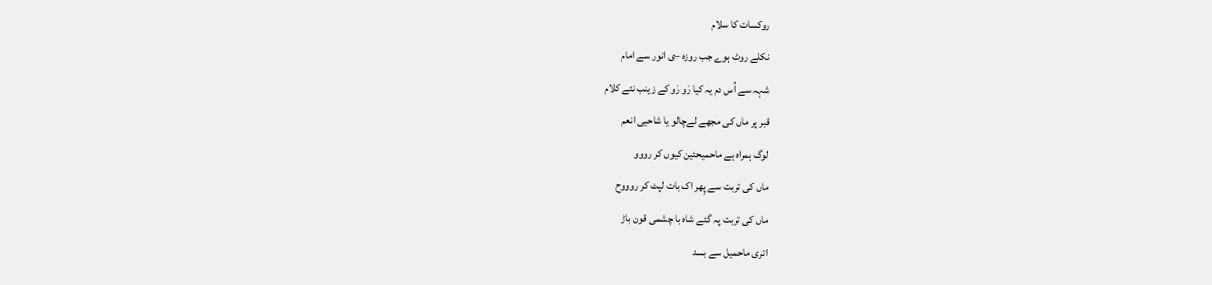روکسات کا سلام
نکلے روٹ ہوے جب روزہ –ی انور سے امام
شہہ سے اُس دم یہ کیا رَو رَو كے زینب نئے كلام
قبر پر ماں کی مجھے لےچالو یا شاحیی انعم
لوگ ہمراہ ہے ماحمیحئین کیوں کر رووو
ماں کی تربت سے پِھر اک بات لپٹ کر روووح
ماں کی تربت پہ گئے شاہ با چشمی قون باڑ
اتری ماحمیل سے بسد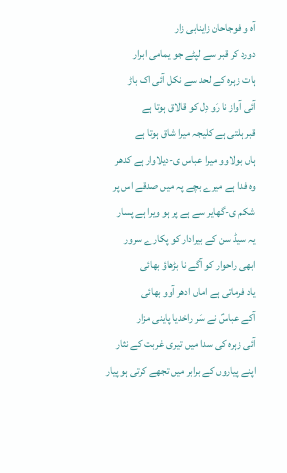آہ و فوجاحان زاینابی زار
دورد کر قبر سے لپٹے جو یمامی ابرار
ہات زہرہ كے لحد سے نکل آئی اک باڑ
آئی آواز نا رَو دِل کو قالاق ہوتا ہے
قبر ہلتی ہے کلیجہ میرا شاق ہوتا ہے
ہاں بولاوو میرا عباس ی-دیلاوار ہے کدھر
وہ فدا ہے میرے بچے پہ میں صدقے اس پر
شکم ی-گھایر سے ہے پر ہو ویرا ہے پسار
یہ سیڈ سن كے بیرادار کو پکارے سرور
ابھی راحوار کو آگے نا بڑھاؤ بھائی
یاد فرماتی ہے اماں ادھر آوو بھائی
آکے عباسؑ نے سَر راخدیا پاینی مزار
آئی زہرہ کی سدا میں تیری غربت كے نثار
اپنے پیاروں كے برابر میں تجھے کرتی ہو پیار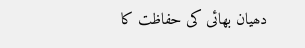دھیان بھائی کی حفاظت کا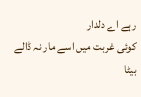رہے اے دلدار
کوئی غربت میں اسے مار نہ ڈالے بیٹا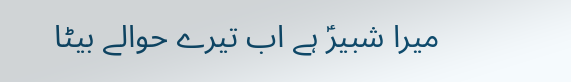میرا شبیرؑ ہے اب تیرے حوالے بیٹا